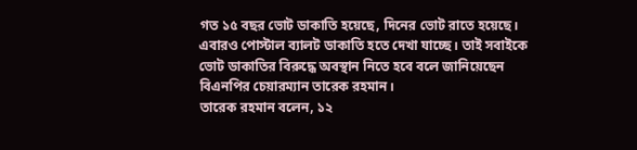গত ১৫ বছর ভোট ডাকাতি হয়েছে, দিনের ভোট রাতে হয়েছে। এবারও পোস্টাল ব্যালট ডাকাতি হতে দেখা যাচ্ছে। তাই সবাইকে ভোট ডাকাতির বিরুদ্ধে অবস্থান নিতে হবে বলে জানিয়েছেন বিএনপির চেয়ারম্যান তারেক রহমান।
তারেক রহমান বলেন, ১২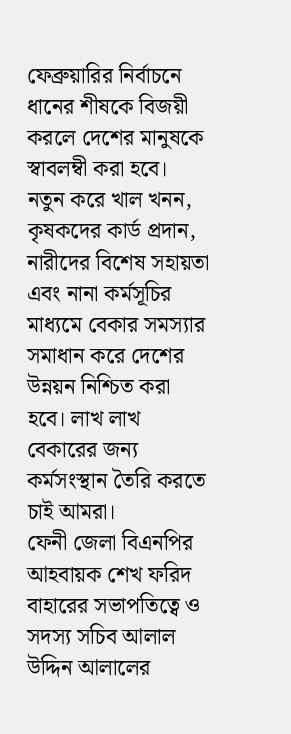ফেব্রুয়ারির নির্বাচনে ধানের শীষকে বিজয়ী করলে দেশের মানুষকে স্বাবলম্বী করা হবে। নতুন করে খাল খনন, কৃষকদের কার্ড প্রদান, নারীদের বিশেষ সহায়তা এবং নানা কর্মসূচির মাধ্যমে বেকার সমস্যার সমাধান করে দেশের উন্নয়ন নিশ্চিত করা হবে। লাখ লাখ বেকারের জন্য কর্মসংস্থান তৈরি করতে চাই আমরা।
ফেনী জেলা বিএনপির আহবায়ক শেখ ফরিদ বাহারের সভাপতিত্বে ও সদস্য সচিব আলাল উদ্দিন আলালের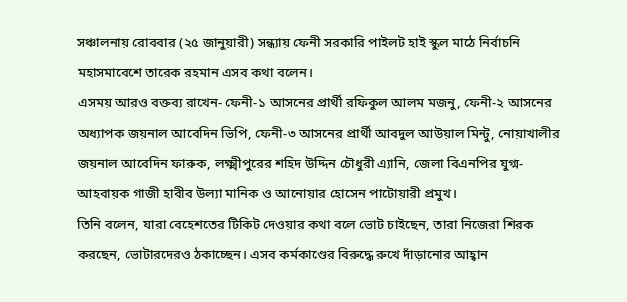সঞ্চালনায় রোববার (২৫ জানুয়ারী) সন্ধ্যায় ফেনী সরকারি পাইলট হাই স্কুল মাঠে নির্বাচনি মহাসমাবেশে তারেক রহমান এসব কথা বলেন।
এসময় আরও বক্তব্য রাখেন- ফেনী-১ আসনের প্রার্থী রফিকুল আলম মজনু, ফেনী-২ আসনের অধ্যাপক জয়নাল আবেদিন ভিপি, ফেনী-৩ আসনের প্রার্থী আবদুল আউয়াল মিন্টু, নোয়াখালীর জয়নাল আবেদিন ফারুক, লক্ষ্মীপুরের শহিদ উদ্দিন চৌধুরী এ্যানি, জেলা বিএনপির যুগ্ম-আহবায়ক গাজী হাবীব উল্যা মানিক ও আনোয়ার হোসেন পাটোয়ারী প্রমুখ।
তিনি বলেন, যারা বেহেশতের টিকিট দেওয়ার কথা বলে ভোট চাইছেন, তারা নিজেরা শিরক করছেন, ভোটারদেরও ঠকাচ্ছেন। এসব কর্মকাণ্ডের বিরুদ্ধে রুখে দাঁড়ানোর আহ্বান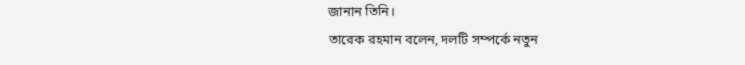জানান তিনি।
তারেক রহমান বলেন, দলটি সম্পর্কে নতুন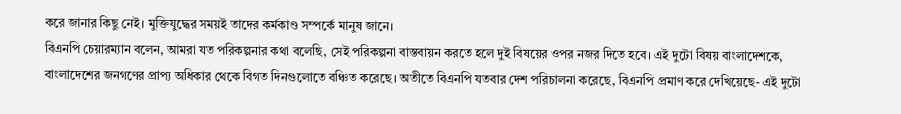করে জানার কিছু নেই। মুক্তিযুদ্ধের সময়ই তাদের কর্মকাণ্ড সম্পর্কে মানুষ জানে।
বিএনপি চেয়ারম্যান বলেন, আমরা যত পরিকল্পনার কথা বলেছি, সেই পরিকল্পনা বাস্তবায়ন করতে হলে দুই বিষয়ের ওপর নজর দিতে হবে। এই দুটো বিষয় বাংলাদেশকে, বাংলাদেশের জনগণের প্রাপ্য অধিকার থেকে বিগত দিনগুলোতে বঞ্চিত করেছে। অতীতে বিএনপি যতবার দেশ পরিচালনা করেছে, বিএনপি প্রমাণ করে দেখিয়েছে- এই দুটো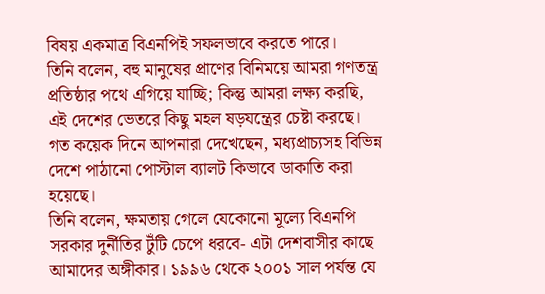বিষয় একমাত্র বিএনপিই সফলভাবে করতে পারে।
তিনি বলেন, বহু মানুষের প্রাণের বিনিময়ে আমরা গণতন্ত্র প্রতিষ্ঠার পথে এগিয়ে যাচ্ছি; কিন্তু আমরা লক্ষ্য করছি, এই দেশের ভেতরে কিছু মহল ষড়যন্ত্রের চেষ্টা করছে। গত কয়েক দিনে আপনারা দেখেছেন, মধ্যপ্রাচ্যসহ বিভিন্ন দেশে পাঠানো পোস্টাল ব্যালট কিভাবে ডাকাতি করা হয়েছে।
তিনি বলেন, ক্ষমতায় গেলে যেকোনো মূল্যে বিএনপি সরকার দুর্নীতির টুঁটি চেপে ধরবে- এটা দেশবাসীর কাছে আমাদের অঙ্গীকার। ১৯৯৬ থেকে ২০০১ সাল পর্যন্ত যে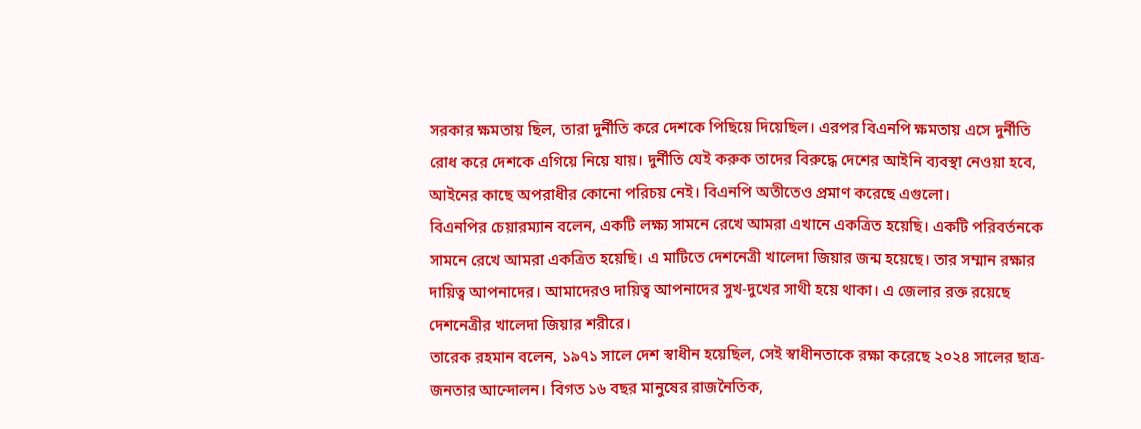সরকার ক্ষমতায় ছিল, তারা দুর্নীতি করে দেশকে পিছিয়ে দিয়েছিল। এরপর বিএনপি ক্ষমতায় এসে দুর্নীতি রোধ করে দেশকে এগিয়ে নিয়ে যায়। দুর্নীতি যেই করুক তাদের বিরুদ্ধে দেশের আইনি ব্যবস্থা নেওয়া হবে, আইনের কাছে অপরাধীর কোনো পরিচয় নেই। বিএনপি অতীতেও প্রমাণ করেছে এগুলো।
বিএনপির চেয়ারম্যান বলেন, একটি লক্ষ্য সামনে রেখে আমরা এখানে একত্রিত হয়েছি। একটি পরিবর্তনকে সামনে রেখে আমরা একত্রিত হয়েছি। এ মাটিতে দেশনেত্রী খালেদা জিয়ার জন্ম হয়েছে। তার সম্মান রক্ষার দায়িত্ব আপনাদের। আমাদেরও দায়িত্ব আপনাদের সুখ-দুখের সাথী হয়ে থাকা। এ জেলার রক্ত রয়েছে দেশনেত্রীর খালেদা জিয়ার শরীরে।
তারেক রহমান বলেন, ১৯৭১ সালে দেশ স্বাধীন হয়েছিল, সেই স্বাধীনতাকে রক্ষা করেছে ২০২৪ সালের ছাত্র-জনতার আন্দোলন। বিগত ১৬ বছর মানুষের রাজনৈতিক,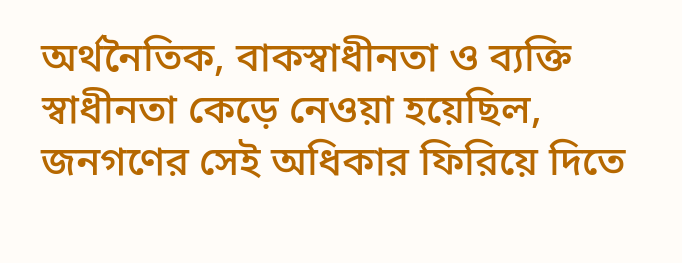অর্থনৈতিক, বাকস্বাধীনতা ও ব্যক্তি স্বাধীনতা কেড়ে নেওয়া হয়েছিল, জনগণের সেই অধিকার ফিরিয়ে দিতে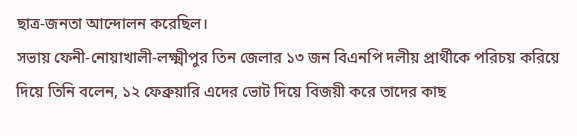ছাত্র-জনতা আন্দোলন করেছিল।
সভায় ফেনী-নোয়াখালী-লক্ষ্মীপুর তিন জেলার ১৩ জন বিএনপি দলীয় প্রার্থীকে পরিচয় করিয়ে দিয়ে তিনি বলেন, ১২ ফেব্রুয়ারি এদের ভোট দিয়ে বিজয়ী করে তাদের কাছ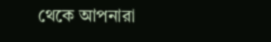থেকে আপনারা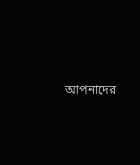আপনাদের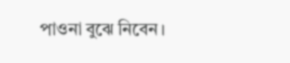পাওনা বুঝে নিবেন।